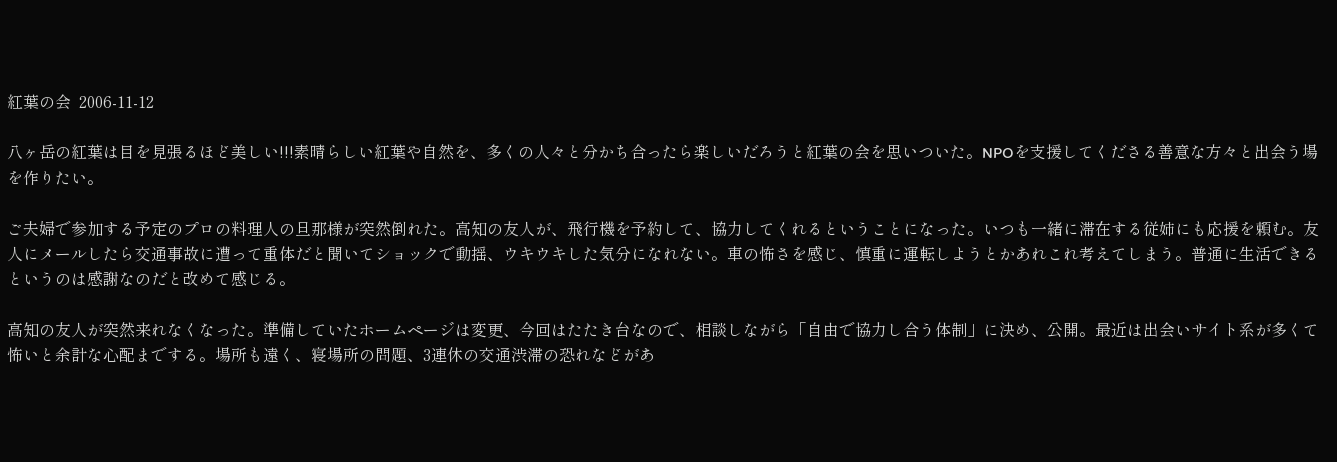紅葉の会  2006-11-12

八ヶ岳の紅葉は目を見張るほど美しい!!!素晴らしい紅葉や自然を、多くの人々と分かち合ったら楽しいだろうと紅葉の会を思いついた。NPOを支援してくださる善意な方々と出会う場を作りたい。

ご夫婦で参加する予定のプロの料理人の旦那様が突然倒れた。高知の友人が、飛行機を予約して、協力してくれるということになった。いつも一緒に滞在する従姉にも応援を頼む。友人にメールしたら交通事故に遭って重体だと聞いてショックで動揺、ウキウキした気分になれない。車の怖さを感じ、慎重に運転しようとかあれこれ考えてしまう。普通に生活できるというのは感謝なのだと改めて感じる。

高知の友人が突然来れなくなった。準備していたホームページは変更、今回はたたき台なので、相談しながら「自由で協力し合う体制」に決め、公開。最近は出会いサイト系が多くて怖いと余計な心配までする。場所も遠く、寝場所の問題、3連休の交通渋滞の恐れなどがあ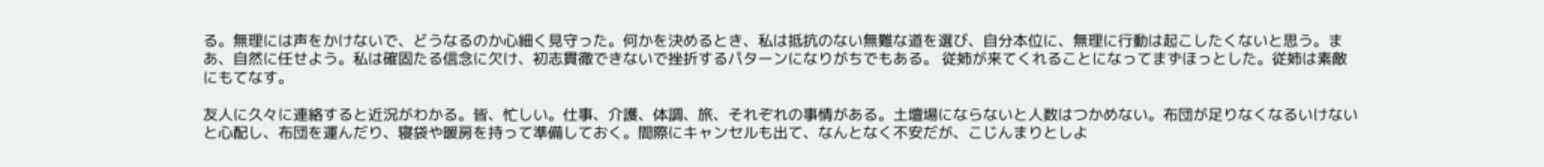る。無理には声をかけないで、どうなるのか心細く見守った。何かを決めるとき、私は抵抗のない無難な道を選び、自分本位に、無理に行動は起こしたくないと思う。まあ、自然に任せよう。私は確固たる信念に欠け、初志貫徹できないで挫折するパターンになりがちでもある。 従姉が来てくれることになってまずほっとした。従姉は素敵にもてなす。

友人に久々に連絡すると近況がわかる。皆、忙しい。仕事、介護、体調、旅、それぞれの事情がある。土壇場にならないと人数はつかめない。布団が足りなくなるいけないと心配し、布団を運んだり、寝袋や暖房を持って準備しておく。間際にキャンセルも出て、なんとなく不安だが、こじんまりとしよ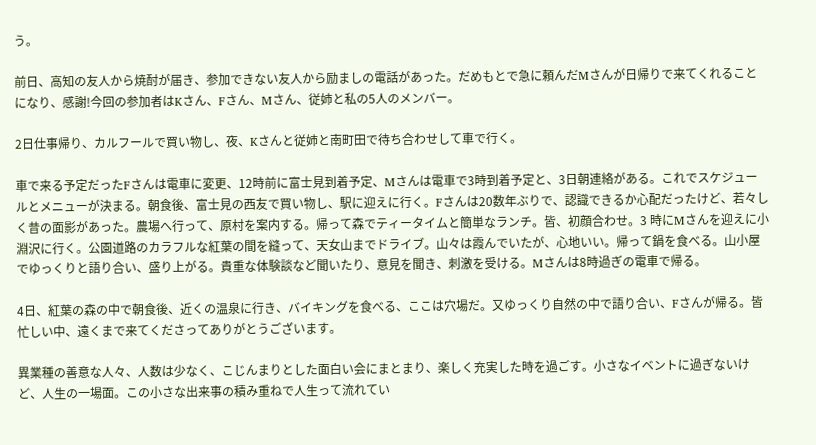う。

前日、高知の友人から焼酎が届き、参加できない友人から励ましの電話があった。だめもとで急に頼んだMさんが日帰りで来てくれることになり、感謝!今回の参加者はKさん、Fさん、Mさん、従姉と私の5人のメンバー。

2日仕事帰り、カルフールで買い物し、夜、Kさんと従姉と南町田で待ち合わせして車で行く。

車で来る予定だったFさんは電車に変更、12時前に富士見到着予定、Mさんは電車で3時到着予定と、3日朝連絡がある。これでスケジュールとメニューが決まる。朝食後、富士見の西友で買い物し、駅に迎えに行く。Fさんは20数年ぶりで、認識できるか心配だったけど、若々しく昔の面影があった。農場へ行って、原村を案内する。帰って森でティータイムと簡単なランチ。皆、初顔合わせ。3 時にMさんを迎えに小淵沢に行く。公園道路のカラフルな紅葉の間を縫って、天女山までドライブ。山々は霞んでいたが、心地いい。帰って鍋を食べる。山小屋でゆっくりと語り合い、盛り上がる。貴重な体験談など聞いたり、意見を聞き、刺激を受ける。Mさんは8時過ぎの電車で帰る。

4日、紅葉の森の中で朝食後、近くの温泉に行き、バイキングを食べる、ここは穴場だ。又ゆっくり自然の中で語り合い、Fさんが帰る。皆忙しい中、遠くまで来てくださってありがとうございます。

異業種の善意な人々、人数は少なく、こじんまりとした面白い会にまとまり、楽しく充実した時を過ごす。小さなイベントに過ぎないけど、人生の一場面。この小さな出来事の積み重ねで人生って流れてい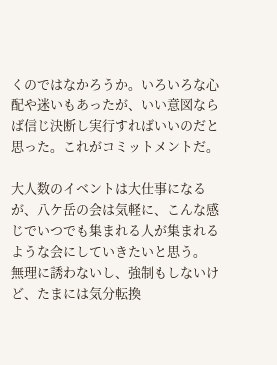くのではなかろうか。いろいろな心配や迷いもあったが、いい意図ならば信じ決断し実行すればいいのだと思った。これがコミットメントだ。

大人数のイベントは大仕事になるが、八ケ岳の会は気軽に、こんな感じでいつでも集まれる人が集まれるような会にしていきたいと思う。 無理に誘わないし、強制もしないけど、たまには気分転換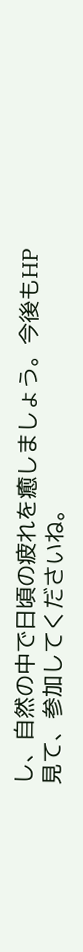し、自然の中で日頃の疲れを癒しましょう。今後もHP見て、参加してくださいね。